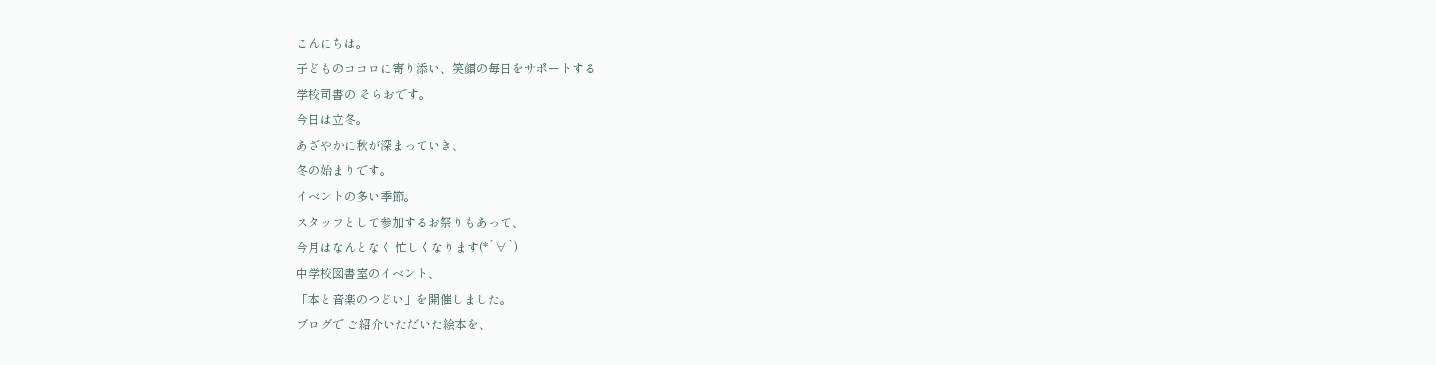こんにちは。
子どものココロに寄り添い、笑顔の毎日をサポートする
学校司書の そらおです。
今日は立冬。
あざやかに秋が深まっていき、
冬の始まりです。
イベントの多い季節。
スタッフとして参加するお祭りもあって、
今月はなんとなく 忙しくなります(*´∀`)
中学校図書室のイベント、
「本と音楽のつどい」を開催しました。
ブログで ご紹介いただいた絵本を、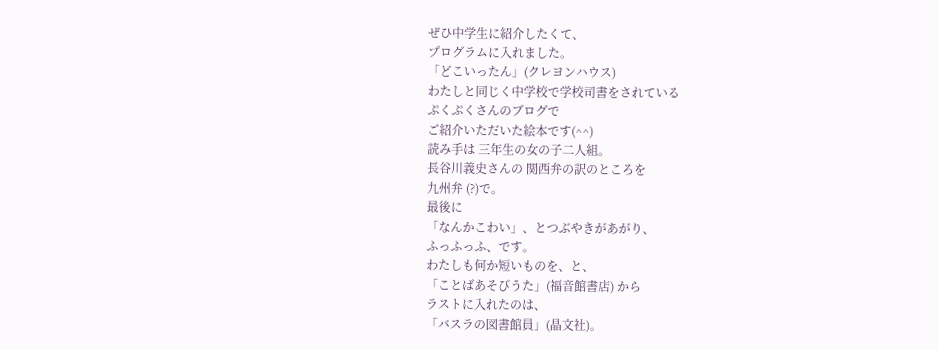ぜひ中学生に紹介したくて、
プログラムに入れました。
「どこいったん」(クレヨンハウス)
わたしと同じく中学校で学校司書をされている
ぷくぷくさんのブログで
ご紹介いただいた絵本です(^^)
読み手は 三年生の女の子二人組。
長谷川義史さんの 関西弁の訳のところを
九州弁 (?)で。
最後に
「なんかこわい」、とつぶやきがあがり、
ふっふっふ、です。
わたしも何か短いものを、と、
「ことばあそびうた」(福音館書店) から
ラストに入れたのは、
「バスラの図書館員」(晶文社)。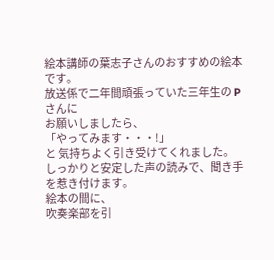絵本講師の葉志子さんのおすすめの絵本です。
放送係で二年間頑張っていた三年生の Pさんに
お願いしましたら、
「やってみます・・・!」
と 気持ちよく引き受けてくれました。
しっかりと安定した声の読みで、聞き手を惹き付けます。
絵本の間に、
吹奏楽部を引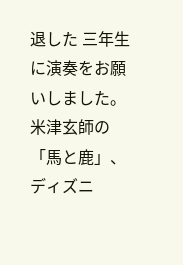退した 三年生に演奏をお願いしました。
米津玄師の「馬と鹿」、
ディズニ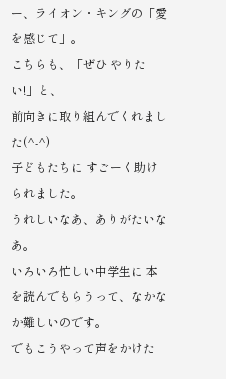ー、ライオン・キングの「愛を感じて」。
こちらも、「ぜひ やりたい!」と、
前向きに取り組んでくれました(^-^)
子どもたちに すごーく助けられました。
うれしいなあ、ありがたいなあ。
いろいろ忙しい中学生に 本を読んでもらうって、なかなか難しいのです。
でもこうやって声をかけた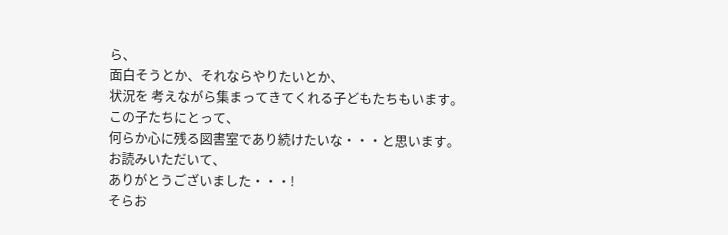ら、
面白そうとか、それならやりたいとか、
状況を 考えながら集まってきてくれる子どもたちもいます。
この子たちにとって、
何らか心に残る図書室であり続けたいな・・・と思います。
お読みいただいて、
ありがとうございました・・・!
そらお